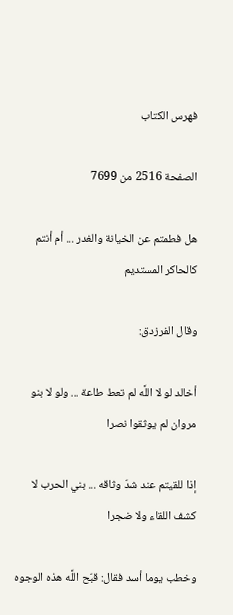فهرس الكتاب

الصفحة 2516 من 7699

هل فطمتم عن الخيانة والغدر ... أم أنتم كالحاكر المستديم

وقال الفرزدق:

أخالد لو لا اللَّه لم تعط طاعة ... ولو لا بنو مروان لم يوثقوا نصرا

إذا للقيتم عند شدّ وثاقه ... بني الحرب لا كشف اللقاء ولا ضجرا

وخطب يوما أسد فقال: قبّح اللَّه هذه الوجوه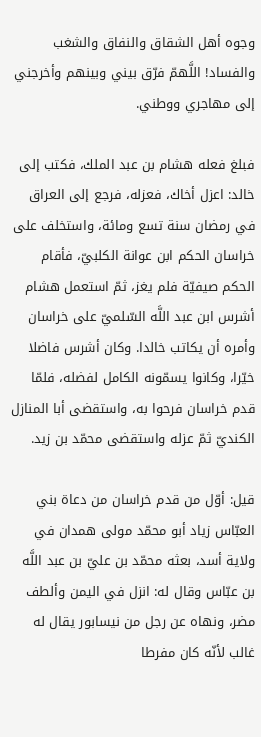وجوه أهل الشقاق والنفاق والشغب والفساد! اللَّهمّ فرّق بيني وبينهم وأخرجني إلى مهاجري ووطني.

فبلغ فعله هشام بن عبد الملك، فكتب إلى خالد: اعزل أخاك، فعزله، فرجع إلى العراق في رمضان سنة تسع ومائة، واستخلف على خراسان الحكم ابن عوانة الكلبيّ، فأقام الحكم صيفيّة فلم يغز، ثمّ استعمل هشام أشرس ابن عبد اللَّه السّلميّ على خراسان وأمره أن يكاتب خالدا. وكان أشرس فاضلا خيّرا، وكانوا يسمّونه الكامل لفضله، فلمّا قدم خراسان فرحوا به، واستقضى أبا المنازل الكنديّ ثمّ عزله واستقضى محمّد بن زيد.

قيل: أوّل من قدم خراسان من دعاة بني العبّاس زياد أبو محمّد مولى همدان في ولاية أسد، بعثه محمّد بن عليّ بن عبد اللَّه بن عبّاس وقال له: انزل في اليمن وألطف مضر، ونهاه عن رجل من نيسابور يقال له غالب لأنّه كان مفرطا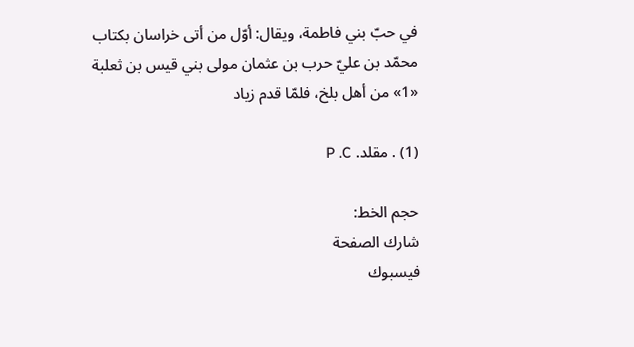في حبّ بني فاطمة، ويقال: أوّل من أتى خراسان بكتاب محمّد بن عليّ حرب بن عثمان مولى بني قيس بن ثعلبة «1» من أهل بلخ، فلمّا قدم زياد

(1) . مقلد. P .C

حجم الخط:
شارك الصفحة
فيسبوك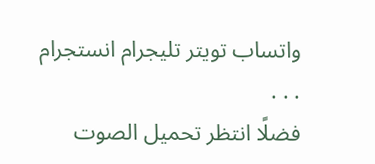واتساب تويتر تليجرام انستجرام
. . .
فضلًا انتظر تحميل الصوت